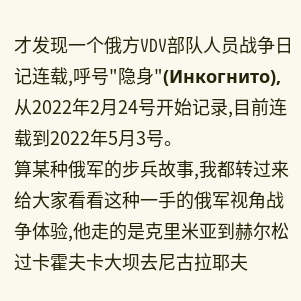才发现一个俄方VDV部队人员战争日记连载,呼号"隐身"(Инкогнито),从2022年2月24号开始记录,目前连载到2022年5月3号。
算某种俄军的步兵故事,我都转过来给大家看看这种一手的俄军视角战争体验,他走的是克里米亚到赫尔松过卡霍夫卡大坝去尼古拉耶夫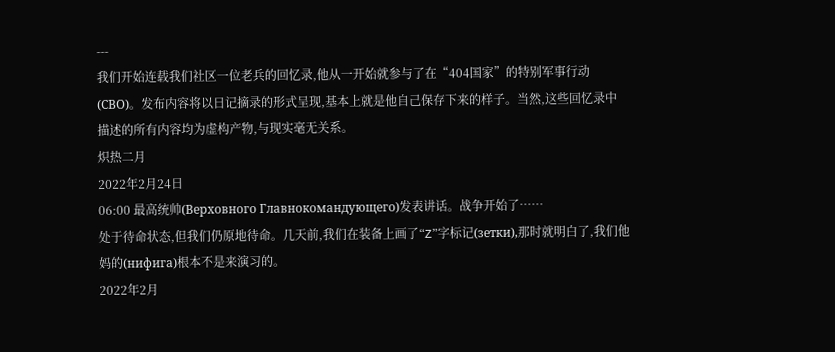---
我们开始连载我们社区一位老兵的回忆录,他从一开始就参与了在“404国家”的特别军事行动(СВО)。发布内容将以日记摘录的形式呈现,基本上就是他自己保存下来的样子。当然,这些回忆录中描述的所有内容均为虚构产物,与现实毫无关系。
炽热二月
2022年2月24日
06:00 最高统帅(Верховного Главнокомандующего)发表讲话。战争开始了……
处于待命状态,但我们仍原地待命。几天前,我们在装备上画了“Z”字标记(зетки),那时就明白了,我们他妈的(нифига)根本不是来演习的。
2022年2月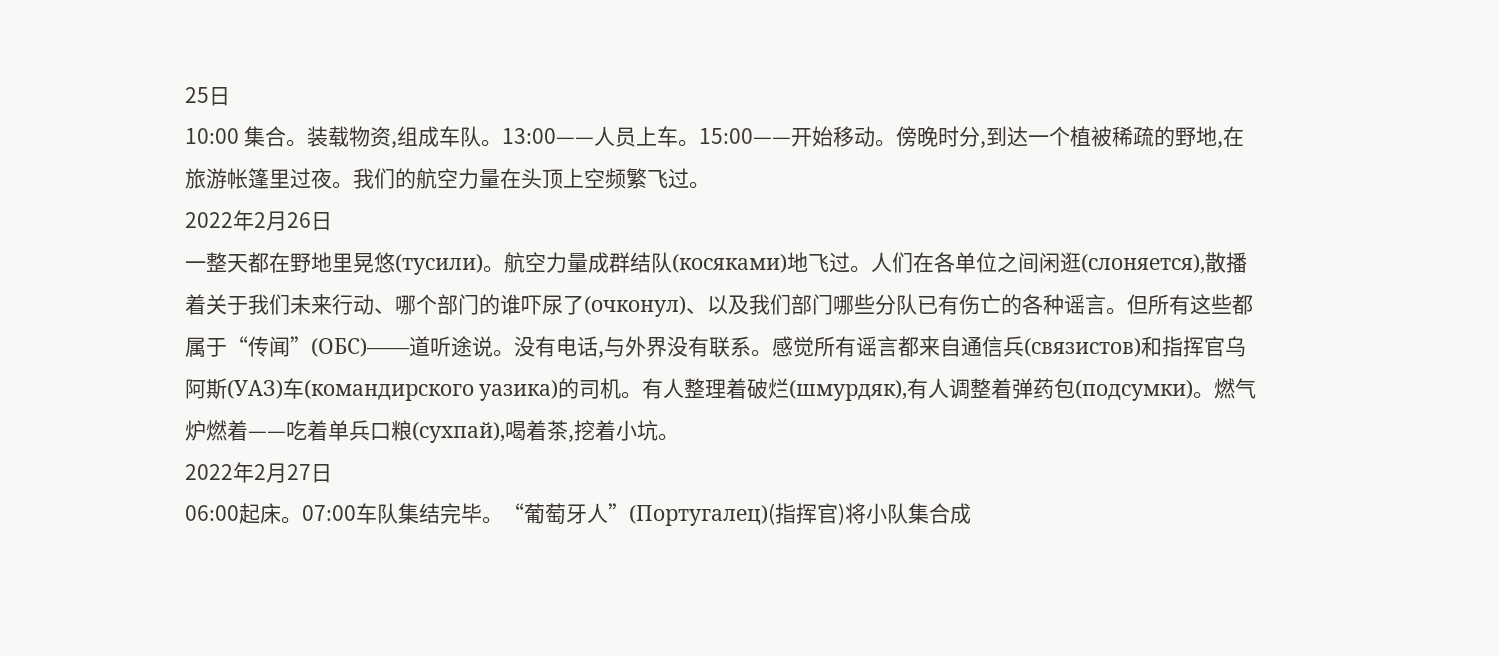25日
10:00 集合。装载物资,组成车队。13:00——人员上车。15:00——开始移动。傍晚时分,到达一个植被稀疏的野地,在旅游帐篷里过夜。我们的航空力量在头顶上空频繁飞过。
2022年2月26日
一整天都在野地里晃悠(тусили)。航空力量成群结队(косяками)地飞过。人们在各单位之间闲逛(слоняется),散播着关于我们未来行动、哪个部门的谁吓尿了(очконул)、以及我们部门哪些分队已有伤亡的各种谣言。但所有这些都属于“传闻”(ОБС)——道听途说。没有电话,与外界没有联系。感觉所有谣言都来自通信兵(связистов)和指挥官乌阿斯(УАЗ)车(командирского уазика)的司机。有人整理着破烂(шмурдяк),有人调整着弹药包(подсумки)。燃气炉燃着——吃着单兵口粮(сухпай),喝着茶,挖着小坑。
2022年2月27日
06:00起床。07:00车队集结完毕。“葡萄牙人”(Португалец)(指挥官)将小队集合成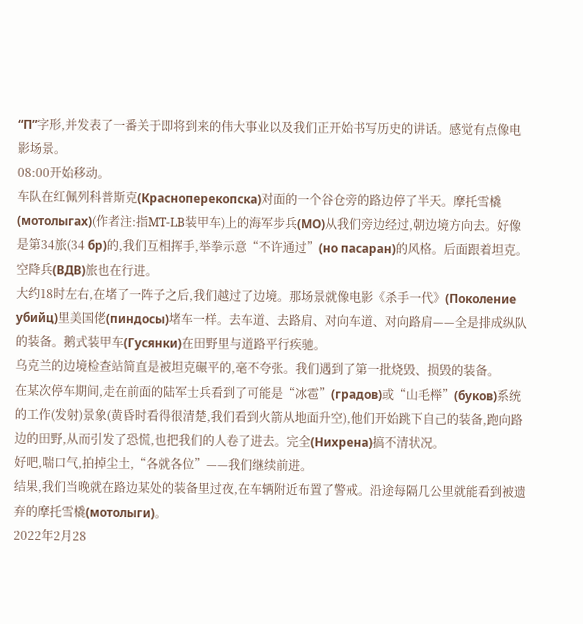“П”字形,并发表了一番关于即将到来的伟大事业以及我们正开始书写历史的讲话。感觉有点像电影场景。
08:00开始移动。
车队在红佩列科普斯克(Красноперекопска)对面的一个谷仓旁的路边停了半天。摩托雪橇(мотолыгах)(作者注:指MT-LB装甲车)上的海军步兵(МО)从我们旁边经过,朝边境方向去。好像是第34旅(34 бр)的,我们互相挥手,举拳示意“不许通过”(но пасаран)的风格。后面跟着坦克。空降兵(ВДВ)旅也在行进。
大约18时左右,在堵了一阵子之后,我们越过了边境。那场景就像电影《杀手一代》(Поколение убийц)里美国佬(пиндосы)堵车一样。去车道、去路肩、对向车道、对向路肩——全是排成纵队的装备。鹅式装甲车(Гусянки)在田野里与道路平行疾驰。
乌克兰的边境检查站简直是被坦克碾平的,毫不夸张。我们遇到了第一批烧毁、损毁的装备。
在某次停车期间,走在前面的陆军士兵看到了可能是“冰雹”(градов)或“山毛榉”(буков)系统的工作(发射)景象(黄昏时看得很清楚,我们看到火箭从地面升空),他们开始跳下自己的装备,跑向路边的田野,从而引发了恐慌,也把我们的人卷了进去。完全(Нихрена)搞不清状况。
好吧,喘口气,拍掉尘土,“各就各位”——我们继续前进。
结果,我们当晚就在路边某处的装备里过夜,在车辆附近布置了警戒。沿途每隔几公里就能看到被遗弃的摩托雪橇(мотолыги)。
2022年2月28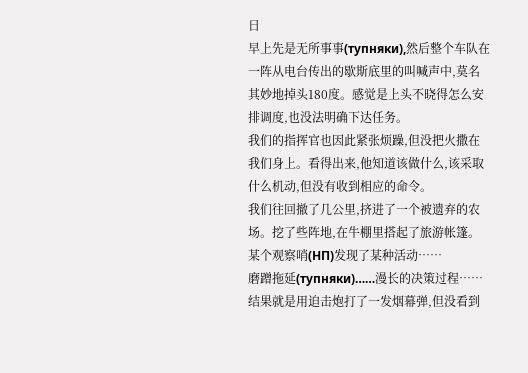日
早上先是无所事事(тупняки),然后整个车队在一阵从电台传出的歇斯底里的叫喊声中,莫名其妙地掉头180度。感觉是上头不晓得怎么安排调度,也没法明确下达任务。
我们的指挥官也因此紧张烦躁,但没把火撒在我们身上。看得出来,他知道该做什么,该采取什么机动,但没有收到相应的命令。
我们往回撤了几公里,挤进了一个被遗弃的农场。挖了些阵地,在牛棚里搭起了旅游帐篷。某个观察哨(НП)发现了某种活动……
磨蹭拖延(тупняки)……漫长的决策过程……
结果就是用迫击炮打了一发烟幕弹,但没看到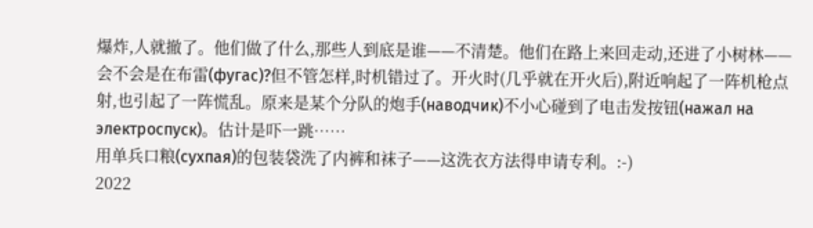爆炸,人就撤了。他们做了什么,那些人到底是谁——不清楚。他们在路上来回走动,还进了小树林——会不会是在布雷(фугас)?但不管怎样,时机错过了。开火时(几乎就在开火后),附近响起了一阵机枪点射,也引起了一阵慌乱。原来是某个分队的炮手(наводчик)不小心碰到了电击发按钮(нажал на электроспуск)。估计是吓一跳……
用单兵口粮(сухпая)的包装袋洗了内裤和袜子——这洗衣方法得申请专利。:-)
2022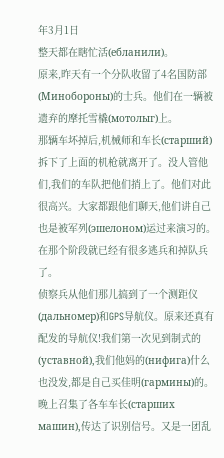年3月1日
整天都在瞎忙活(ебланили)。
原来,昨天有一个分队收留了4名国防部(Минобороны)的士兵。他们在一辆被遗弃的摩托雪橇(мотолыг)上。
那辆车坏掉后,机械师和车长(старший)拆下了上面的机枪就离开了。没人管他们,我们的车队把他们捎上了。他们对此很高兴。大家都跟他们聊天,他们讲自己也是被军列(эшелоном)运过来演习的。在那个阶段就已经有很多逃兵和掉队兵了。
侦察兵从他们那儿搞到了一个测距仪(дальномер)和GPS导航仪。原来还真有配发的导航仪!我们第一次见到制式的(уставной),我们他妈的(нифига)什么也没发,都是自己买佳明(гармины)的。
晚上召集了各车车长(старших машин),传达了识别信号。又是一团乱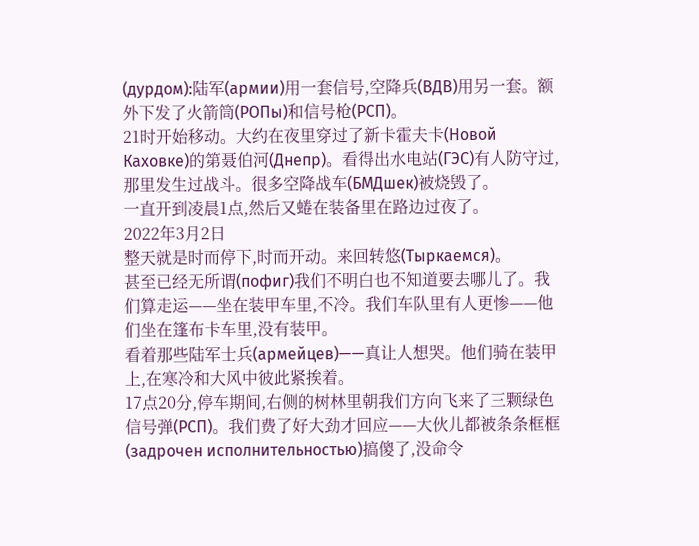(дурдом):陆军(армии)用一套信号,空降兵(ВДВ)用另一套。额外下发了火箭筒(РОПы)和信号枪(РСП)。
21时开始移动。大约在夜里穿过了新卡霍夫卡(Новой Каховке)的第聂伯河(Днепр)。看得出水电站(ГЭС)有人防守过,那里发生过战斗。很多空降战车(БМДшек)被烧毁了。
一直开到凌晨1点,然后又蜷在装备里在路边过夜了。
2022年3月2日
整天就是时而停下,时而开动。来回转悠(Тыркаемся)。
甚至已经无所谓(пофиг)我们不明白也不知道要去哪儿了。我们算走运——坐在装甲车里,不冷。我们车队里有人更惨——他们坐在篷布卡车里,没有装甲。
看着那些陆军士兵(армейцев)——真让人想哭。他们骑在装甲上,在寒冷和大风中彼此紧挨着。
17点20分,停车期间,右侧的树林里朝我们方向飞来了三颗绿色信号弹(РСП)。我们费了好大劲才回应——大伙儿都被条条框框(задрочен исполнительностью)搞傻了,没命令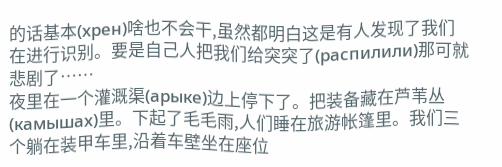的话基本(хрен)啥也不会干,虽然都明白这是有人发现了我们在进行识别。要是自己人把我们给突突了(распилили)那可就悲剧了……
夜里在一个灌溉渠(арыке)边上停下了。把装备藏在芦苇丛(камышах)里。下起了毛毛雨,人们睡在旅游帐篷里。我们三个躺在装甲车里,沿着车壁坐在座位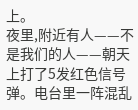上。
夜里,附近有人——不是我们的人——朝天上打了5发红色信号弹。电台里一阵混乱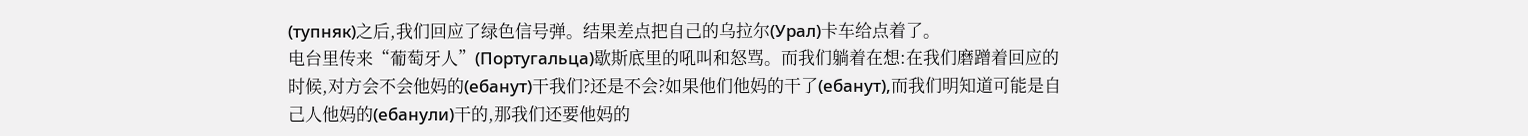(тупняк)之后,我们回应了绿色信号弹。结果差点把自己的乌拉尔(Урал)卡车给点着了。
电台里传来“葡萄牙人”(Португальца)歇斯底里的吼叫和怒骂。而我们躺着在想:在我们磨蹭着回应的时候,对方会不会他妈的(ебанут)干我们?还是不会?如果他们他妈的干了(ебанут),而我们明知道可能是自己人他妈的(ебанули)干的,那我们还要他妈的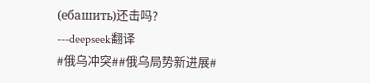(ебашить)还击吗?
---deepseek翻译
#俄乌冲突##俄乌局势新进展#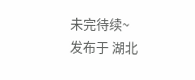未完待续~
发布于 湖北